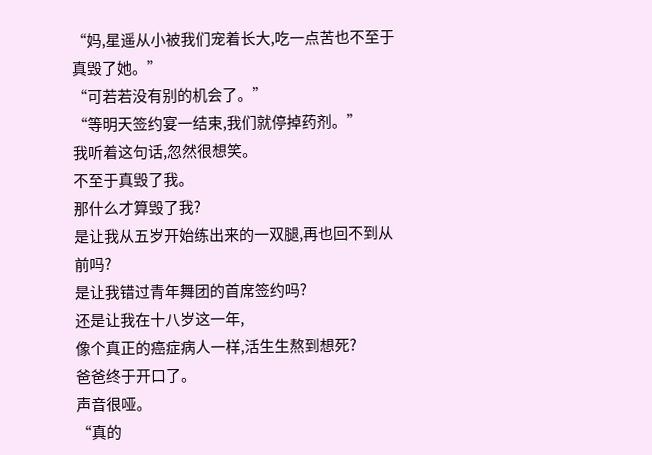“妈,星遥从小被我们宠着长大,吃一点苦也不至于真毁了她。”
“可若若没有别的机会了。”
“等明天签约宴一结束,我们就停掉药剂。”
我听着这句话,忽然很想笑。
不至于真毁了我。
那什么才算毁了我?
是让我从五岁开始练出来的一双腿,再也回不到从前吗?
是让我错过青年舞团的首席签约吗?
还是让我在十八岁这一年,
像个真正的癌症病人一样,活生生熬到想死?
爸爸终于开口了。
声音很哑。
“真的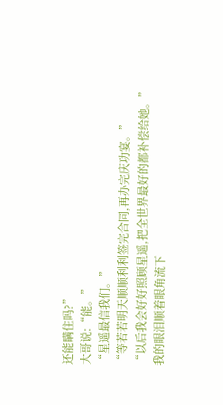还能瞒住吗?”
大哥说:“能。”
“星遥最信我们。”
“等若若明天顺顺利利签完合同,再办完庆功宴。”
“以后我会好好照顾星遥,把全世界最好的都补偿给她。”
我的眼泪顺着眼角流下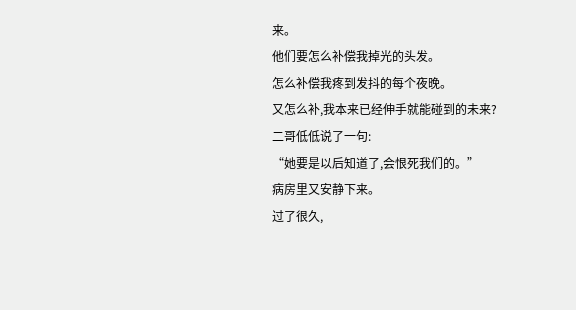来。
他们要怎么补偿我掉光的头发。
怎么补偿我疼到发抖的每个夜晚。
又怎么补,我本来已经伸手就能碰到的未来?
二哥低低说了一句:
“她要是以后知道了,会恨死我们的。”
病房里又安静下来。
过了很久,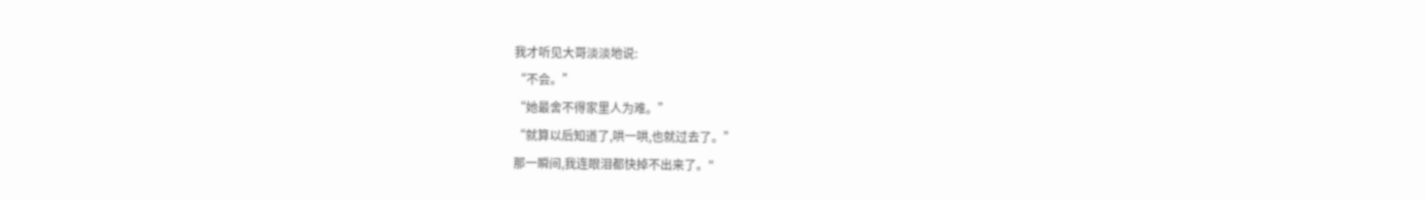我才听见大哥淡淡地说:
“不会。”
“她最舍不得家里人为难。”
“就算以后知道了,哄一哄,也就过去了。”
那一瞬间,我连眼泪都快掉不出来了。"